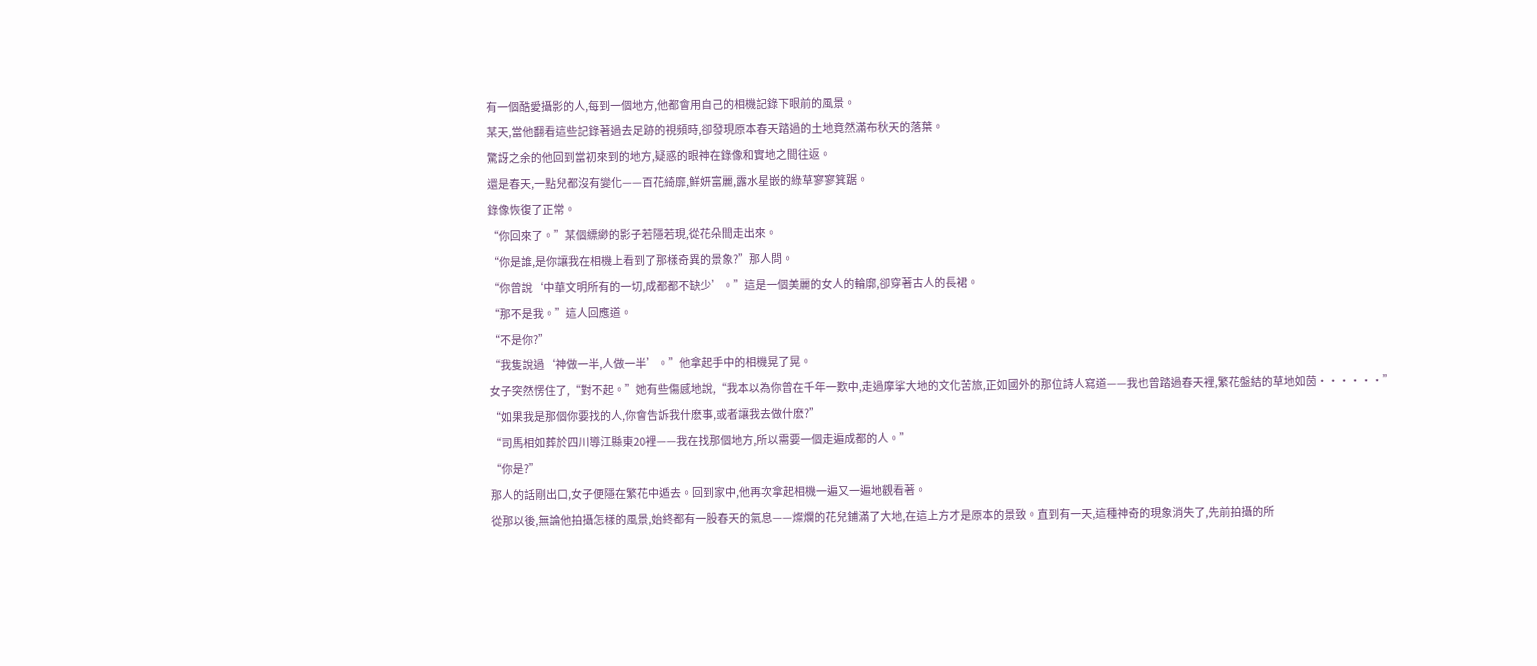有一個酷愛攝影的人,每到一個地方,他都會用自己的相機記錄下眼前的風景。
某天,當他翻看這些記錄著過去足跡的視頻時,卻發現原本春天踏過的土地竟然滿布秋天的落葉。
驚訝之余的他回到當初來到的地方,疑惑的眼神在錄像和實地之間往返。
還是春天,一點兒都沒有變化——百花綺靡,鮮妍富麗,露水星嵌的綠草寥寥箕踞。
錄像恢復了正常。
“你回來了。”某個縹緲的影子若隱若現,從花朵間走出來。
“你是誰,是你讓我在相機上看到了那樣奇異的景象?”那人問。
“你曾說‘中華文明所有的一切,成都都不缺少’。”這是一個美麗的女人的輪廓,卻穿著古人的長裙。
“那不是我。”這人回應道。
“不是你?”
“我隻說過‘神做一半,人做一半’。”他拿起手中的相機晃了晃。
女子突然愣住了,“對不起。”她有些傷感地說,“我本以為你曾在千年一歎中,走過摩挲大地的文化苦旅,正如國外的那位詩人寫道——我也曾踏過春天裡,繁花盤結的草地如茵······”
“如果我是那個你要找的人,你會告訴我什麽事,或者讓我去做什麽?”
“司馬相如葬於四川導江縣東20裡——我在找那個地方,所以需要一個走遍成都的人。”
“你是?”
那人的話剛出口,女子便隱在繁花中遁去。回到家中,他再次拿起相機一遍又一遍地觀看著。
從那以後,無論他拍攝怎樣的風景,始終都有一股春天的氣息——燦爛的花兒鋪滿了大地,在這上方才是原本的景致。直到有一天,這種神奇的現象消失了,先前拍攝的所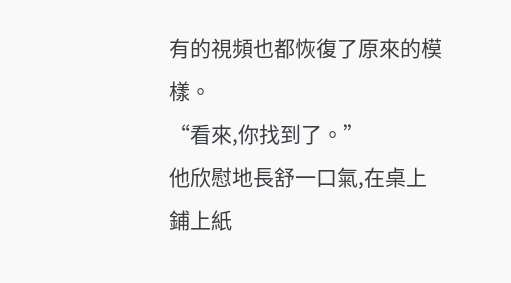有的視頻也都恢復了原來的模樣。
“看來,你找到了。”
他欣慰地長舒一口氣,在桌上鋪上紙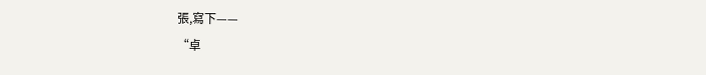張,寫下——
“卓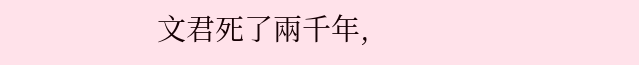文君死了兩千年,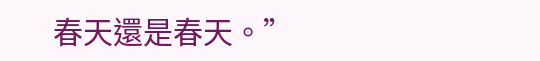春天還是春天。”